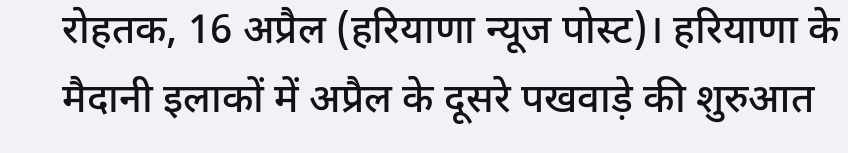रोहतक, 16 अप्रैल (हरियाणा न्यूज पोस्ट)। हरियाणा के मैदानी इलाकों में अप्रैल के दूसरे पखवाड़े की शुरुआत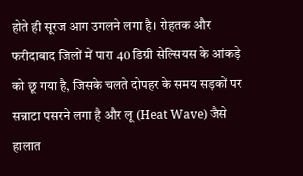होते ही सूरज आग उगलने लगा है। रोहतक और फरीदाबाद जिलों में पारा 40 डिग्री सेल्सियस के आंकड़े को छू गया है, जिसके चलते दोपहर के समय सड़कों पर सन्नाटा पसरने लगा है और लू (Heat Wave) जैसे हालात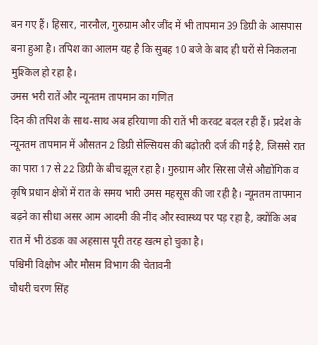बन गए हैं। हिसार, नारनौल, गुरुग्राम और जींद में भी तापमान 39 डिग्री के आसपास बना हुआ है। तपिश का आलम यह है कि सुबह 10 बजे के बाद ही घरों से निकलना मुश्किल हो रहा है।
उमस भरी रातें और न्यूनतम तापमान का गणित
दिन की तपिश के साथ-साथ अब हरियाणा की रातें भी करवट बदल रही हैं। प्रदेश के न्यूनतम तापमान में औसतन 2 डिग्री सेल्सियस की बढ़ोतरी दर्ज की गई है, जिससे रात का पारा 17 से 22 डिग्री के बीच झूल रहा है। गुरुग्राम और सिरसा जैसे औद्योगिक व कृषि प्रधान क्षेत्रों में रात के समय भारी उमस महसूस की जा रही है। न्यूनतम तापमान बढ़ने का सीधा असर आम आदमी की नींद और स्वास्थ्य पर पड़ रहा है, क्योंकि अब रात में भी ठंडक का अहसास पूरी तरह खत्म हो चुका है।
पश्चिमी विक्षोभ और मौसम विभाग की चेतावनी
चौधरी चरण सिंह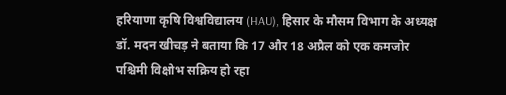हरियाणा कृषि विश्वविद्यालय (HAU), हिसार के मौसम विभाग के अध्यक्ष डॉ. मदन खीचड़ ने बताया कि 17 और 18 अप्रैल को एक कमजोर पश्चिमी विक्षोभ सक्रिय हो रहा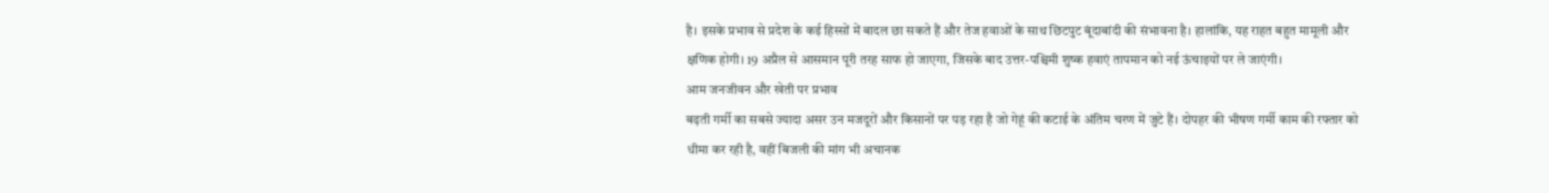है। इसके प्रभाव से प्रदेश के कई हिस्सों में बादल छा सकते हैं और तेज हवाओं के साथ छिटपुट बूंदाबांदी की संभावना है। हालांकि, यह राहत बहुत मामूली और क्षणिक होगी। 19 अप्रैल से आसमान पूरी तरह साफ हो जाएगा, जिसके बाद उत्तर-पश्चिमी शुष्क हवाएं तापमान को नई ऊंचाइयों पर ले जाएंगी।
आम जनजीवन और खेती पर प्रभाव
बढ़ती गर्मी का सबसे ज्यादा असर उन मजदूरों और किसानों पर पड़ रहा है जो गेहूं की कटाई के अंतिम चरण में जुटे हैं। दोपहर की भीषण गर्मी काम की रफ्तार को धीमा कर रही है, वहीं बिजली की मांग भी अचानक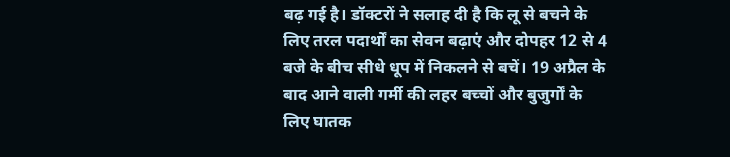बढ़ गई है। डॉक्टरों ने सलाह दी है कि लू से बचने के लिए तरल पदार्थों का सेवन बढ़ाएं और दोपहर 12 से 4 बजे के बीच सीधे धूप में निकलने से बचें। 19 अप्रैल के बाद आने वाली गर्मी की लहर बच्चों और बुजुर्गों के लिए घातक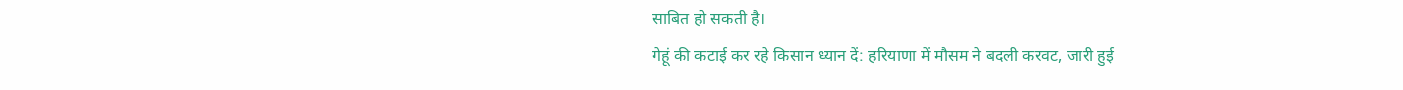साबित हो सकती है।
गेहूं की कटाई कर रहे किसान ध्यान दें: हरियाणा में मौसम ने बदली करवट, जारी हुई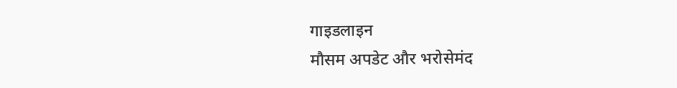गाइडलाइन
मौसम अपडेट और भरोसेमंद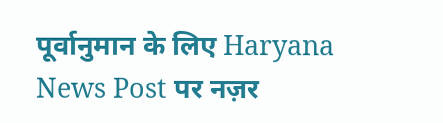पूर्वानुमान के लिए Haryana News Post पर नज़र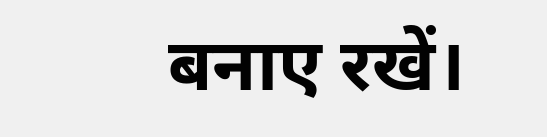बनाए रखें।